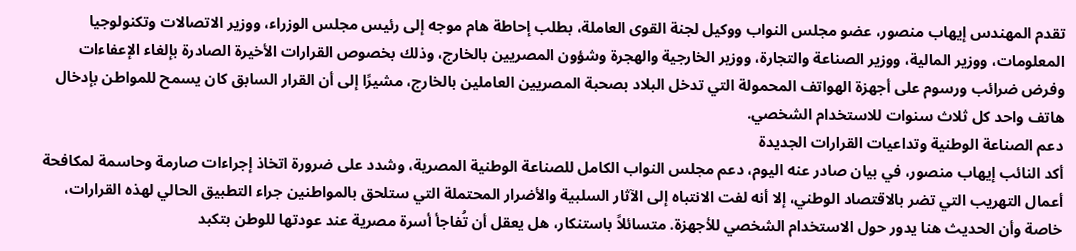تقدم المهندس إيهاب منصور، عضو مجلس النواب ووكيل لجنة القوى العاملة، بطلب إحاطة هام موجه إلى رئيس مجلس الوزراء، ووزير الاتصالات وتكنولوجيا المعلومات، ووزير المالية، ووزير الصناعة والتجارة، ووزير الخارجية والهجرة وشؤون المصريين بالخارج، وذلك بخصوص القرارات الأخيرة الصادرة بإلغاء الإعفاءات وفرض ضرائب ورسوم على أجهزة الهواتف المحمولة التي تدخل البلاد بصحبة المصريين العاملين بالخارج، مشيرًا إلى أن القرار السابق كان يسمح للمواطن بإدخال هاتف واحد كل ثلاث سنوات للاستخدام الشخصي.
دعم الصناعة الوطنية وتداعيات القرارات الجديدة
أكد النائب إيهاب منصور، في بيان صادر عنه اليوم، دعم مجلس النواب الكامل للصناعة الوطنية المصرية، وشدد على ضرورة اتخاذ إجراءات صارمة وحاسمة لمكافحة أعمال التهريب التي تضر بالاقتصاد الوطني، إلا أنه لفت الانتباه إلى الآثار السلبية والأضرار المحتملة التي ستلحق بالمواطنين جراء التطبيق الحالي لهذه القرارات، خاصة وأن الحديث هنا يدور حول الاستخدام الشخصي للأجهزة. متسائلاً باستنكار، هل يعقل أن تُفاجأ أسرة مصرية عند عودتها للوطن بتكبد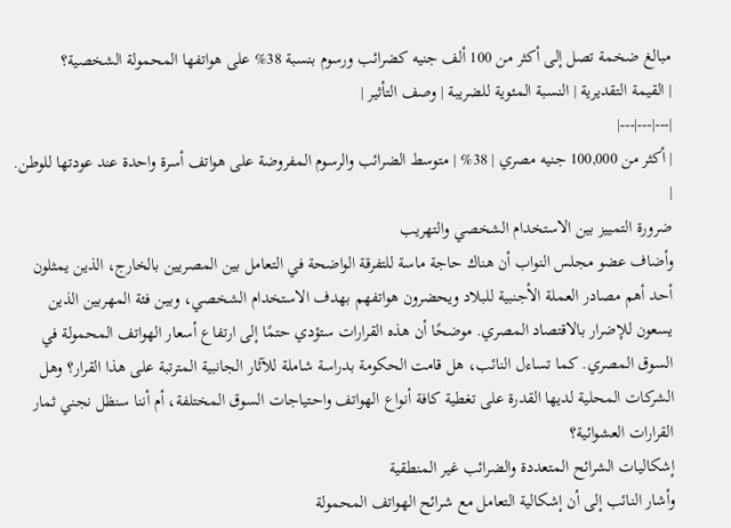مبالغ ضخمة تصل إلى أكثر من 100 ألف جنيه كضرائب ورسوم بنسبة 38% على هواتفها المحمولة الشخصية؟
| القيمة التقديرية | النسبة المئوية للضريبة | وصف التأثير |
|---|---|---|
| أكثر من 100,000 جنيه مصري | 38% | متوسط الضرائب والرسوم المفروضة على هواتف أسرة واحدة عند عودتها للوطن. |
ضرورة التمييز بين الاستخدام الشخصي والتهريب
وأضاف عضو مجلس النواب أن هناك حاجة ماسة للتفرقة الواضحة في التعامل بين المصريين بالخارج، الذين يمثلون أحد أهم مصادر العملة الأجنبية للبلاد ويحضرون هواتفهم بهدف الاستخدام الشخصي، وبين فئة المهربين الذين يسعون للإضرار بالاقتصاد المصري. موضحًا أن هذه القرارات ستؤدي حتمًا إلى ارتفاع أسعار الهواتف المحمولة في السوق المصري. كما تساءل النائب، هل قامت الحكومة بدراسة شاملة للآثار الجانبية المترتبة على هذا القرار؟ وهل الشركات المحلية لديها القدرة على تغطية كافة أنواع الهواتف واحتياجات السوق المختلفة، أم أننا سنظل نجني ثمار القرارات العشوائية؟
إشكاليات الشرائح المتعددة والضرائب غير المنطقية
وأشار النائب إلى أن إشكالية التعامل مع شرائح الهواتف المحمولة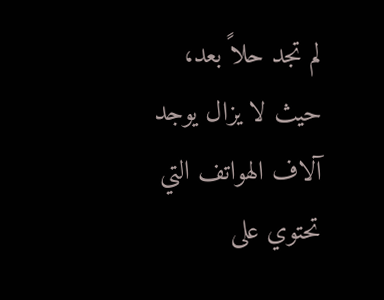لم تجد حلاً بعد، حيث لا يزال يوجد آلاف الهواتف التي تحتوي على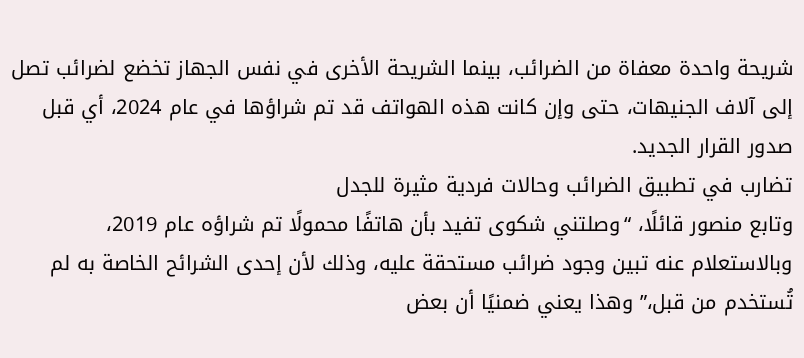شريحة واحدة معفاة من الضرائب، بينما الشريحة الأخرى في نفس الجهاز تخضع لضرائب تصل إلى آلاف الجنيهات، حتى وإن كانت هذه الهواتف قد تم شراؤها في عام 2024، أي قبل صدور القرار الجديد.
تضارب في تطبيق الضرائب وحالات فردية مثيرة للجدل
وتابع منصور قائلًا، “وصلتني شكوى تفيد بأن هاتفًا محمولًا تم شراؤه عام 2019، وبالاستعلام عنه تبين وجود ضرائب مستحقة عليه، وذلك لأن إحدى الشرائح الخاصة به لم تُستخدم من قبل،” وهذا يعني ضمنيًا أن بعض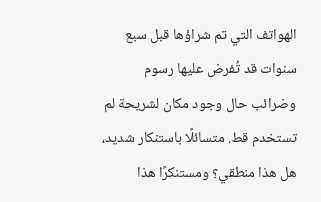الهواتف التي تم شراؤها قبل سبع سنوات قد تُفرض عليها رسوم وضرائب حال وجود مكان لشريحة لم تستخدم قط. متسائلًا باستنكار شديد، هل هذا منطقي؟ ومستنكرًا هذا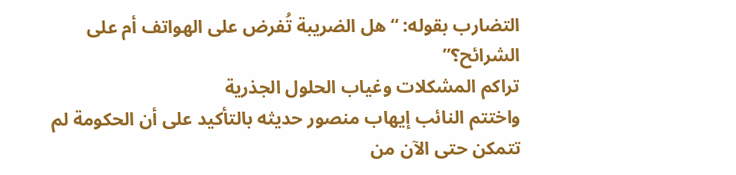التضارب بقوله: “هل الضريبة تُفرض على الهواتف أم على الشرائح؟”
تراكم المشكلات وغياب الحلول الجذرية
واختتم النائب إيهاب منصور حديثه بالتأكيد على أن الحكومة لم تتمكن حتى الآن من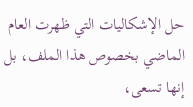حل الإشكاليات التي ظهرت العام الماضي بخصوص هذا الملف، بل إنها تسعى،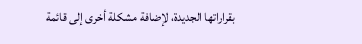بقراراتها الجديدة، لإضافة مشكلة أخرى إلى قائمة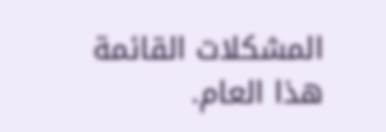المشكلات القائمة هذا العام.